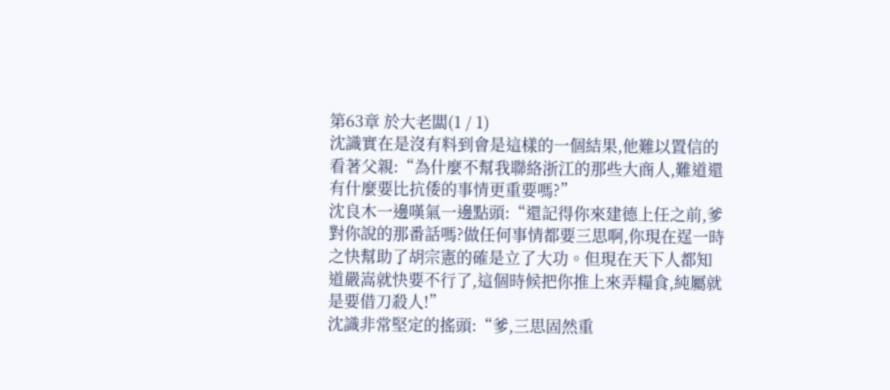第63章 於大老闆(1 / 1)
沈識實在是沒有料到會是這樣的一個結果,他難以置信的看著父親:“為什麼不幫我聯絡浙江的那些大商人,難道還有什麼要比抗倭的事情更重要嗎?”
沈良木一邊嘆氣一邊點頭:“還記得你來建德上任之前,爹對你說的那番話嗎?做任何事情都要三思啊,你現在逞一時之快幫助了胡宗憲的確是立了大功。但現在天下人都知道嚴嵩就快要不行了,這個時候把你推上來弄糧食,純屬就是要借刀殺人!”
沈識非常堅定的搖頭:“爹,三思固然重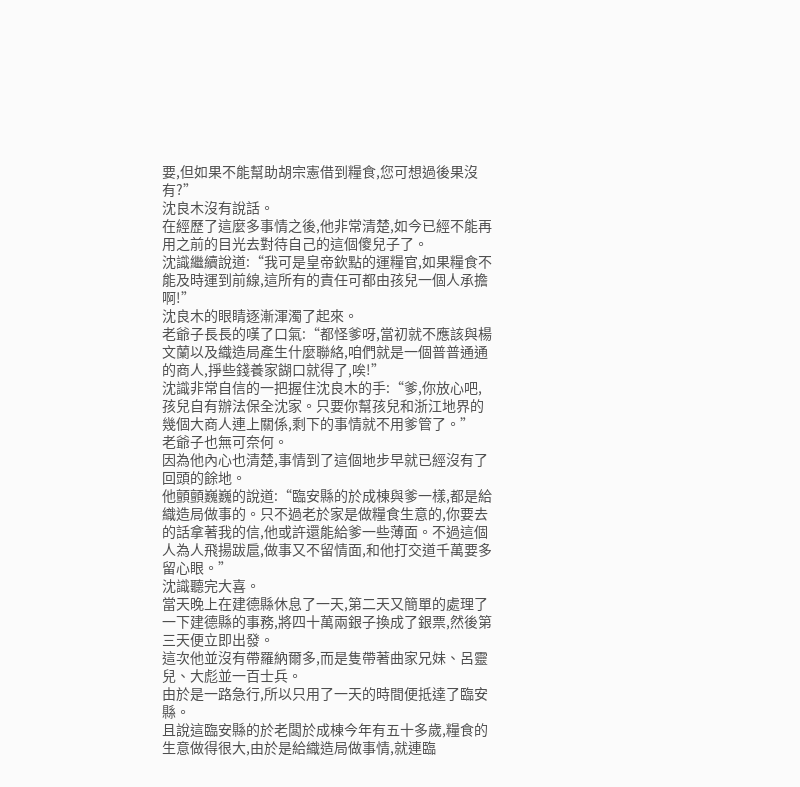要,但如果不能幫助胡宗憲借到糧食,您可想過後果沒有?”
沈良木沒有說話。
在經歷了這麼多事情之後,他非常清楚,如今已經不能再用之前的目光去對待自己的這個傻兒子了。
沈識繼續說道:“我可是皇帝欽點的運糧官,如果糧食不能及時運到前線,這所有的責任可都由孩兒一個人承擔啊!”
沈良木的眼睛逐漸渾濁了起來。
老爺子長長的嘆了口氣:“都怪爹呀,當初就不應該與楊文蘭以及織造局產生什麼聯絡,咱們就是一個普普通通的商人,掙些錢養家餬口就得了,唉!”
沈識非常自信的一把握住沈良木的手:“爹,你放心吧,孩兒自有辦法保全沈家。只要你幫孩兒和浙江地界的幾個大商人連上關係,剩下的事情就不用爹管了。”
老爺子也無可奈何。
因為他內心也清楚,事情到了這個地步早就已經沒有了回頭的餘地。
他顫顫巍巍的說道:“臨安縣的於成棟與爹一樣,都是給織造局做事的。只不過老於家是做糧食生意的,你要去的話拿著我的信,他或許還能給爹一些薄面。不過這個人為人飛揚跋扈,做事又不留情面,和他打交道千萬要多留心眼。”
沈識聽完大喜。
當天晚上在建德縣休息了一天,第二天又簡單的處理了一下建德縣的事務,將四十萬兩銀子換成了銀票,然後第三天便立即出發。
這次他並沒有帶羅納爾多,而是隻帶著曲家兄妹、呂靈兒、大彪並一百士兵。
由於是一路急行,所以只用了一天的時間便抵達了臨安縣。
且說這臨安縣的於老闆於成棟今年有五十多歲,糧食的生意做得很大,由於是給織造局做事情,就連臨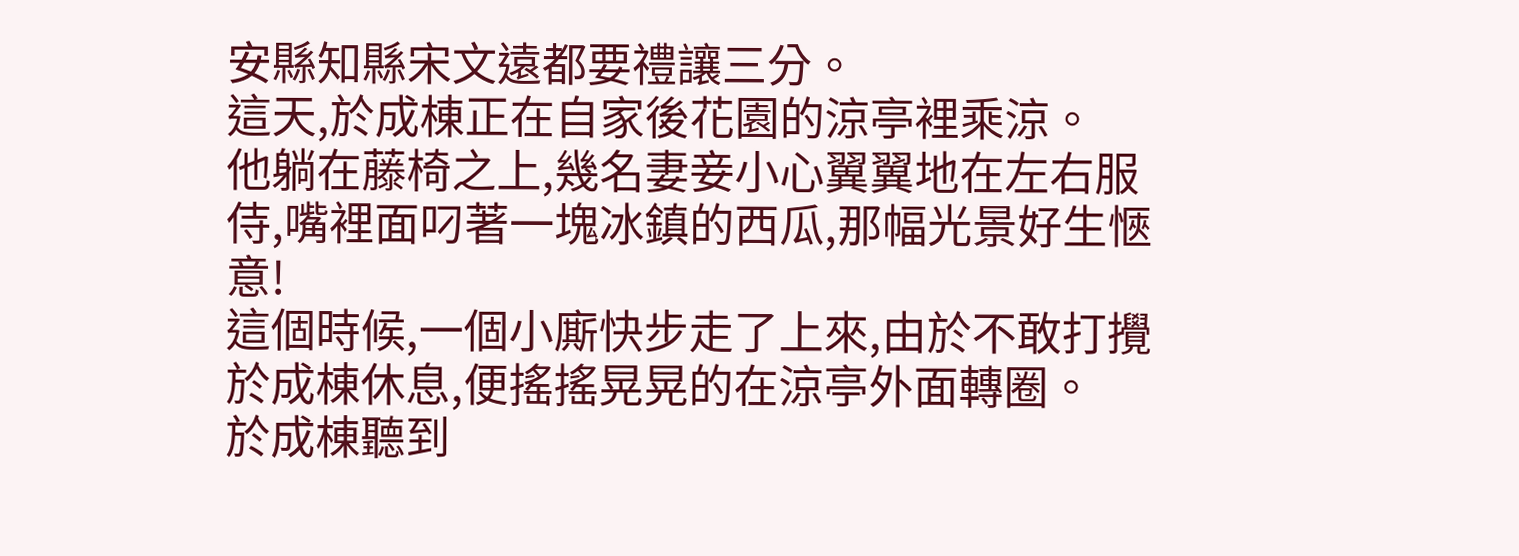安縣知縣宋文遠都要禮讓三分。
這天,於成棟正在自家後花園的涼亭裡乘涼。
他躺在藤椅之上,幾名妻妾小心翼翼地在左右服侍,嘴裡面叼著一塊冰鎮的西瓜,那幅光景好生愜意!
這個時候,一個小廝快步走了上來,由於不敢打攪於成棟休息,便搖搖晃晃的在涼亭外面轉圈。
於成棟聽到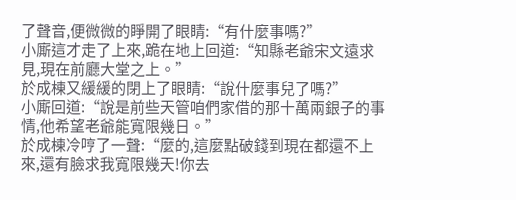了聲音,便微微的睜開了眼睛:“有什麼事嗎?”
小廝這才走了上來,跪在地上回道:“知縣老爺宋文遠求見,現在前廳大堂之上。”
於成棟又緩緩的閉上了眼睛:“說什麼事兒了嗎?”
小廝回道:“說是前些天管咱們家借的那十萬兩銀子的事情,他希望老爺能寬限幾日。”
於成棟冷哼了一聲:“麼的,這麼點破錢到現在都還不上來,還有臉求我寬限幾天!你去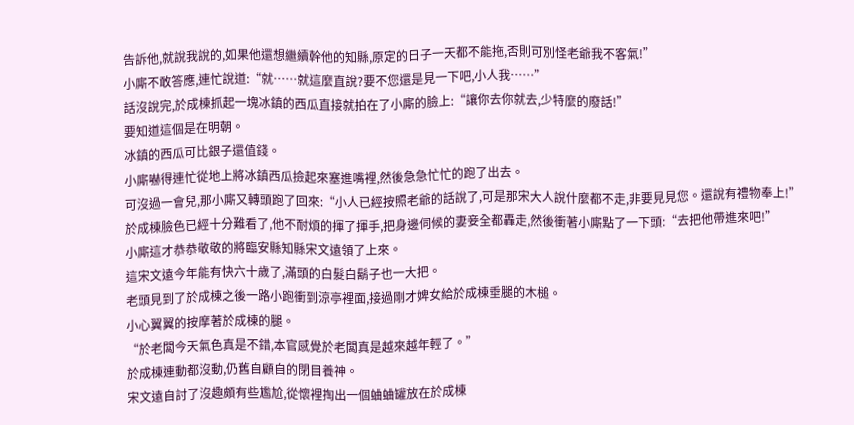告訴他,就說我說的,如果他還想繼續幹他的知縣,原定的日子一天都不能拖,否則可別怪老爺我不客氣!”
小廝不敢答應,連忙說道:“就……就這麼直說?要不您還是見一下吧,小人我……”
話沒說完,於成棟抓起一塊冰鎮的西瓜直接就拍在了小廝的臉上:“讓你去你就去,少特麼的廢話!”
要知道這個是在明朝。
冰鎮的西瓜可比銀子還值錢。
小廝嚇得連忙從地上將冰鎮西瓜撿起來塞進嘴裡,然後急急忙忙的跑了出去。
可沒過一會兒,那小廝又轉頭跑了回來:“小人已經按照老爺的話說了,可是那宋大人說什麼都不走,非要見見您。還說有禮物奉上!”
於成棟臉色已經十分難看了,他不耐煩的揮了揮手,把身邊伺候的妻妾全都轟走,然後衝著小廝點了一下頭:“去把他帶進來吧!”
小廝這才恭恭敬敬的將臨安縣知縣宋文遠領了上來。
這宋文遠今年能有快六十歲了,滿頭的白髮白鬍子也一大把。
老頭見到了於成棟之後一路小跑衝到涼亭裡面,接過剛才婢女給於成棟垂腿的木槌。
小心翼翼的按摩著於成棟的腿。
“於老闆今天氣色真是不錯,本官感覺於老闆真是越來越年輕了。”
於成棟連動都沒動,仍舊自顧自的閉目養神。
宋文遠自討了沒趣頗有些尷尬,從懷裡掏出一個蛐蛐罐放在於成棟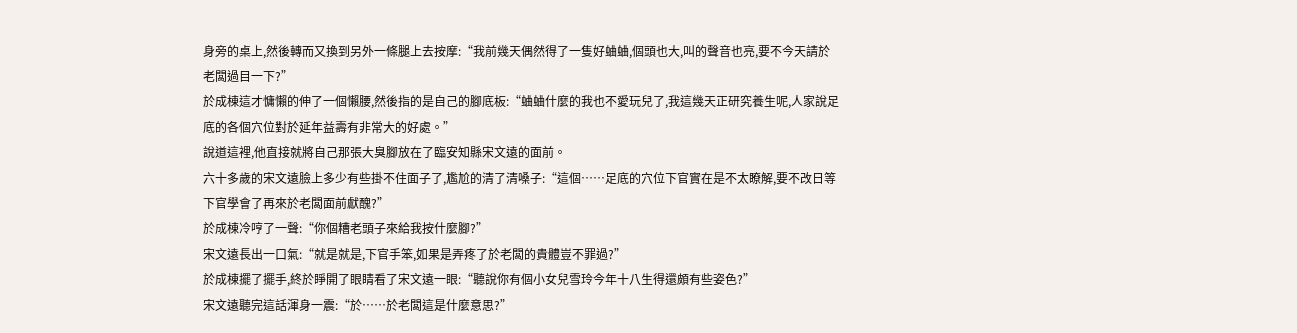身旁的桌上,然後轉而又換到另外一條腿上去按摩:“我前幾天偶然得了一隻好蛐蛐,個頭也大,叫的聲音也亮,要不今天請於老闆過目一下?”
於成棟這才慵懶的伸了一個懶腰,然後指的是自己的腳底板:“蛐蛐什麼的我也不愛玩兒了,我這幾天正研究養生呢,人家說足底的各個穴位對於延年益壽有非常大的好處。”
說道這裡,他直接就將自己那張大臭腳放在了臨安知縣宋文遠的面前。
六十多歲的宋文遠臉上多少有些掛不住面子了,尷尬的清了清嗓子:“這個……足底的穴位下官實在是不太瞭解,要不改日等下官學會了再來於老闆面前獻醜?”
於成棟冷哼了一聲:“你個糟老頭子來給我按什麼腳?”
宋文遠長出一口氣:“就是就是,下官手笨,如果是弄疼了於老闆的貴體豈不罪過?”
於成棟擺了擺手,終於睜開了眼睛看了宋文遠一眼:“聽說你有個小女兒雪玲今年十八生得還頗有些姿色?”
宋文遠聽完這話渾身一震:“於……於老闆這是什麼意思?”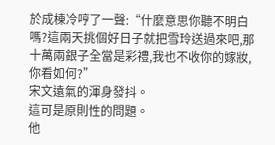於成棟冷哼了一聲:“什麼意思你聽不明白嗎?這兩天挑個好日子就把雪玲送過來吧,那十萬兩銀子全當是彩禮,我也不收你的嫁妝,你看如何?”
宋文遠氣的渾身發抖。
這可是原則性的問題。
他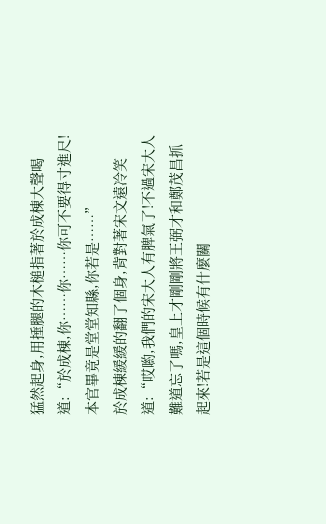猛然起身,用捶腿的木槌指著於成棟大聲喝道:“於成棟,你……你……你可不要得寸進尺!本官畢竟是堂堂知縣,你若是……”
於成棟緩緩的翻了個身,背對著宋文遠冷笑道:“哎喲,我們的宋大人有脾氣了!不過宋大人難道忘了嗎,皇上才剛剛將王弼才和鄭茂昌抓起來!若是這個時候有什麼關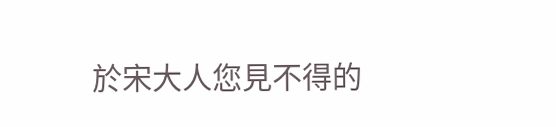於宋大人您見不得的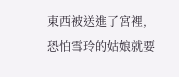東西被送進了宮裡,恐怕雪玲的姑娘就要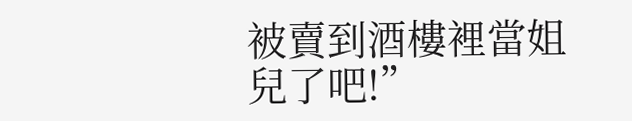被賣到酒樓裡當姐兒了吧!”